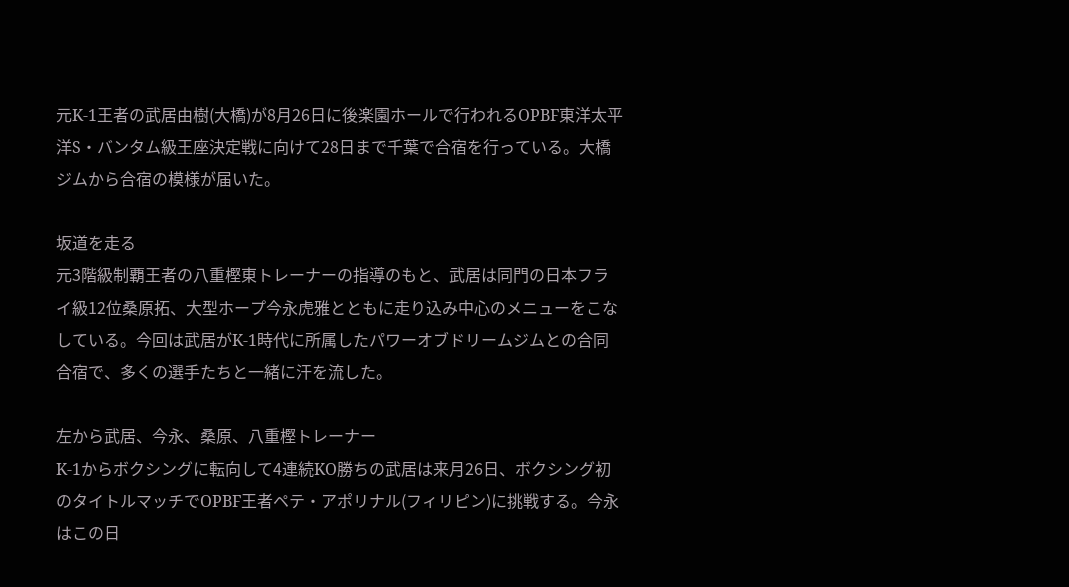元K-1王者の武居由樹(大橋)が8月26日に後楽園ホールで行われるOPBF東洋太平洋S・バンタム級王座決定戦に向けて28日まで千葉で合宿を行っている。大橋ジムから合宿の模様が届いた。

坂道を走る
元3階級制覇王者の八重樫東トレーナーの指導のもと、武居は同門の日本フライ級12位桑原拓、大型ホープ今永虎雅とともに走り込み中心のメニューをこなしている。今回は武居がK-1時代に所属したパワーオブドリームジムとの合同合宿で、多くの選手たちと一緒に汗を流した。

左から武居、今永、桑原、八重樫トレーナー
K-1からボクシングに転向して4連続KO勝ちの武居は来月26日、ボクシング初のタイトルマッチでOPBF王者ペテ・アポリナル(フィリピン)に挑戦する。今永はこの日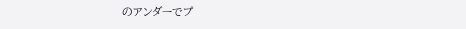のアンダーでプ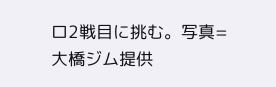ロ2戦目に挑む。写真=大橋ジム提供